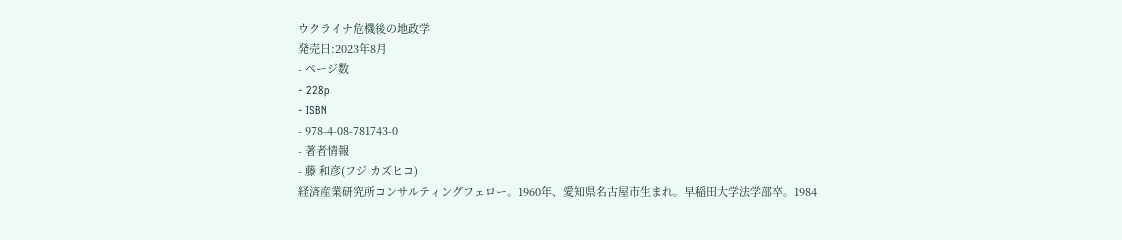ウクライナ危機後の地政学
発売日:2023年8月
- ページ数
- 228p
- ISBN
- 978-4-08-781743-0
- 著者情報
- 藤 和彦(フジ カズヒコ)
経済産業研究所コンサルティングフェロー。1960年、愛知県名古屋市生まれ。早稲田大学法学部卒。1984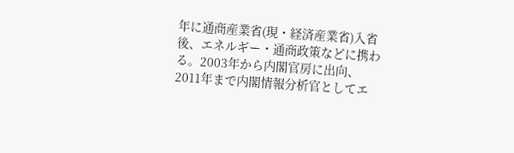年に通商産業省(現・経済産業省)入省後、エネルギー・通商政策などに携わる。2003年から内閣官房に出向、2011年まで内閣情報分析官としてエ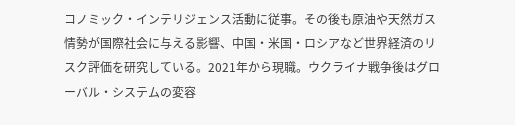コノミック・インテリジェンス活動に従事。その後も原油や天然ガス情勢が国際社会に与える影響、中国・米国・ロシアなど世界経済のリスク評価を研究している。2021年から現職。ウクライナ戦争後はグローバル・システムの変容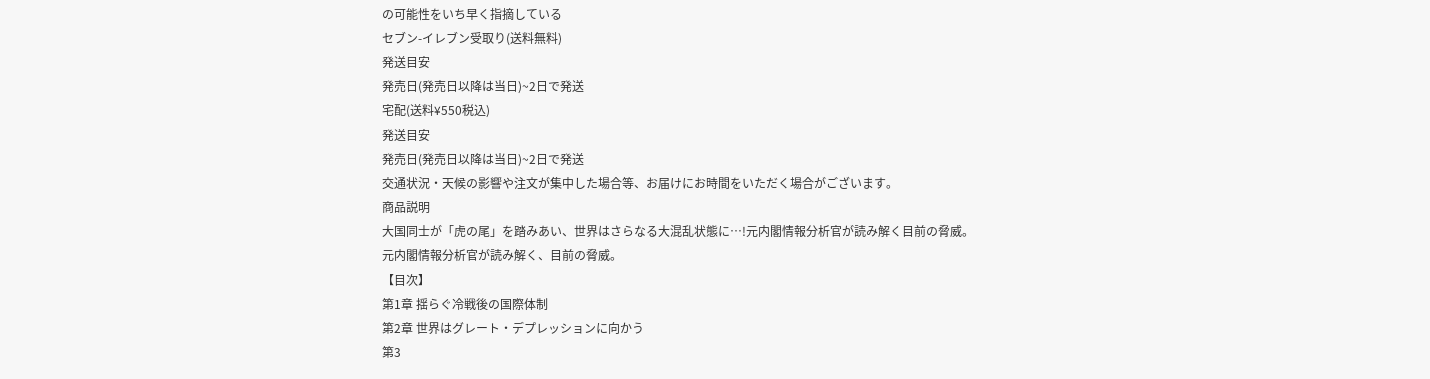の可能性をいち早く指摘している
セブン-イレブン受取り(送料無料)
発送目安
発売日(発売日以降は当日)~2日で発送
宅配(送料¥550税込)
発送目安
発売日(発売日以降は当日)~2日で発送
交通状況・天候の影響や注文が集中した場合等、お届けにお時間をいただく場合がございます。
商品説明
大国同士が「虎の尾」を踏みあい、世界はさらなる大混乱状態に…!元内閣情報分析官が読み解く目前の脅威。
元内閣情報分析官が読み解く、目前の脅威。
【目次】
第1章 揺らぐ冷戦後の国際体制
第2章 世界はグレート・デプレッションに向かう
第3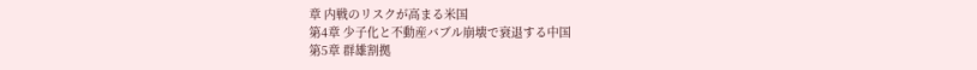章 内戦のリスクが高まる米国
第4章 少子化と不動産バブル崩壊で衰退する中国
第5章 群雄割拠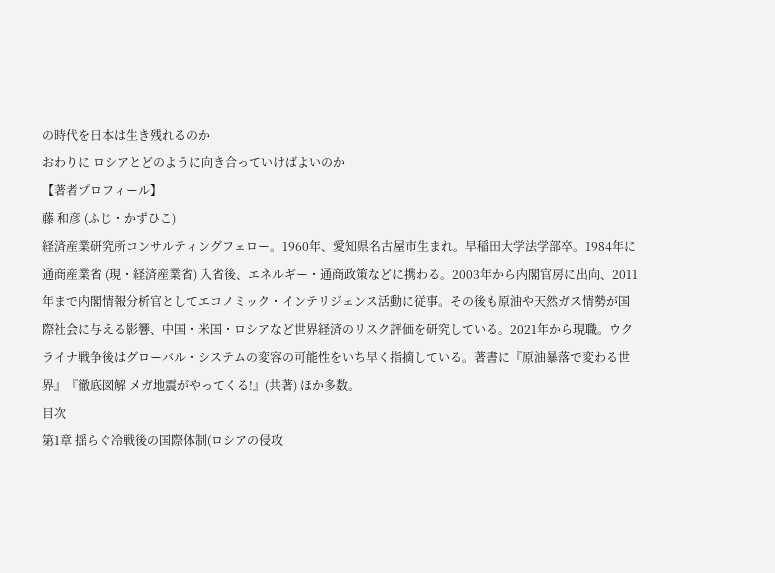の時代を日本は生き残れるのか
おわりに ロシアとどのように向き合っていけばよいのか
【著者プロフィール】
藤 和彦 (ふじ・かずひこ)
経済産業研究所コンサルティングフェロー。1960年、愛知県名古屋市生まれ。早稲田大学法学部卒。1984年に通商産業省 (現・経済産業省) 入省後、エネルギー・通商政策などに携わる。2003年から内閣官房に出向、2011年まで内閣情報分析官としてエコノミック・インテリジェンス活動に従事。その後も原油や天然ガス情勢が国際社会に与える影響、中国・米国・ロシアなど世界経済のリスク評価を研究している。2021年から現職。ウクライナ戦争後はグローバル・システムの変容の可能性をいち早く指摘している。著書に『原油暴落で変わる世界』『徹底図解 メガ地震がやってくる!』(共著) ほか多数。
目次
第1章 揺らぐ冷戦後の国際体制(ロシアの侵攻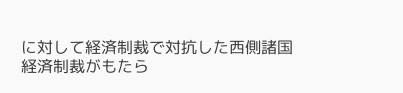に対して経済制裁で対抗した西側諸国
経済制裁がもたら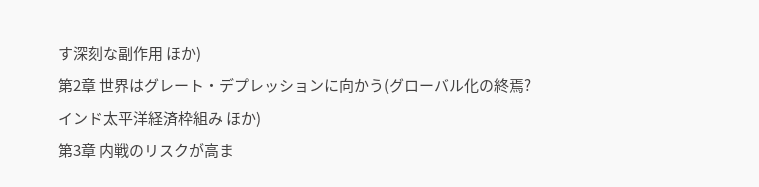す深刻な副作用 ほか)
第2章 世界はグレート・デプレッションに向かう(グローバル化の終焉?
インド太平洋経済枠組み ほか)
第3章 内戦のリスクが高ま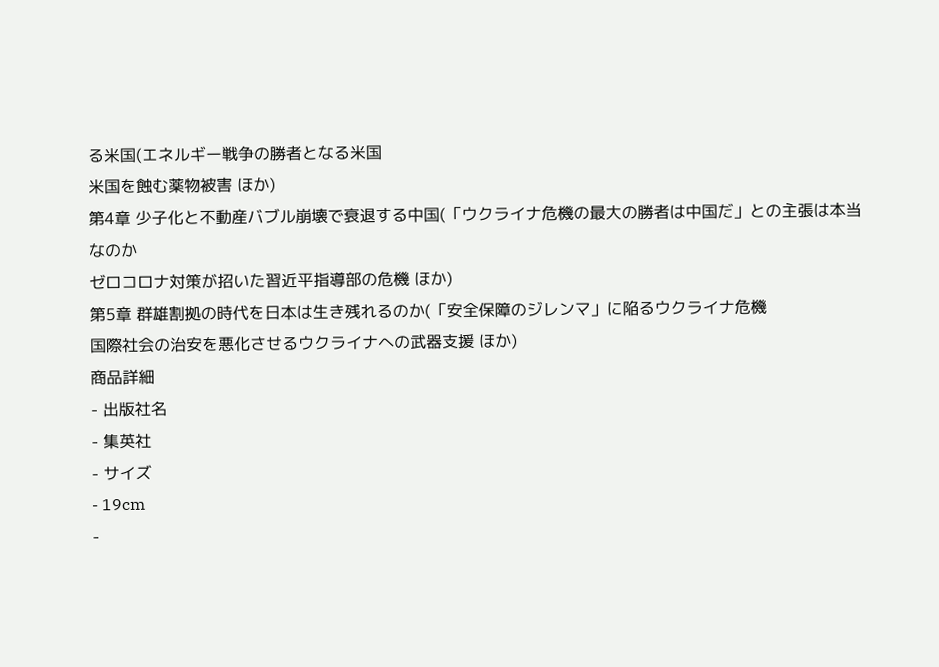る米国(エネルギー戦争の勝者となる米国
米国を蝕む薬物被害 ほか)
第4章 少子化と不動産バブル崩壊で衰退する中国(「ウクライナ危機の最大の勝者は中国だ」との主張は本当なのか
ゼロコロナ対策が招いた習近平指導部の危機 ほか)
第5章 群雄割拠の時代を日本は生き残れるのか(「安全保障のジレンマ」に陥るウクライナ危機
国際社会の治安を悪化させるウクライナへの武器支援 ほか)
商品詳細
- 出版社名
- 集英社
- サイズ
- 19cm
-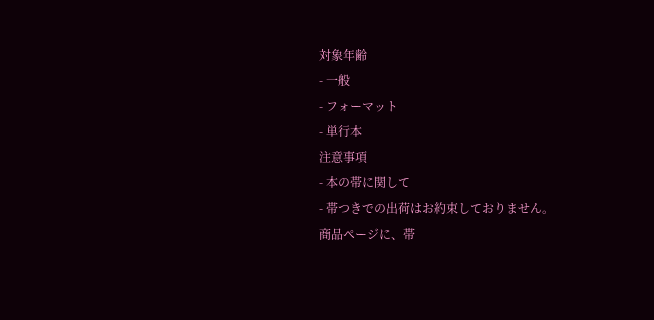対象年齢
- 一般
- フォーマット
- 単行本
注意事項
- 本の帯に関して
- 帯つきでの出荷はお約束しておりません。
商品ページに、帯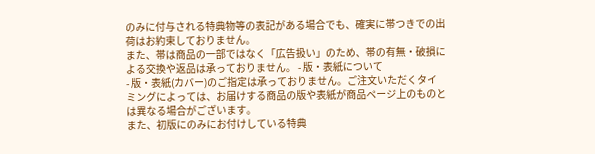のみに付与される特典物等の表記がある場合でも、確実に帯つきでの出荷はお約束しておりません。
また、帯は商品の一部ではなく「広告扱い」のため、帯の有無・破損による交換や返品は承っておりません。 - 版・表紙について
- 版・表紙(カバー)のご指定は承っておりません。ご注文いただくタイミングによっては、お届けする商品の版や表紙が商品ページ上のものとは異なる場合がございます。
また、初版にのみにお付けしている特典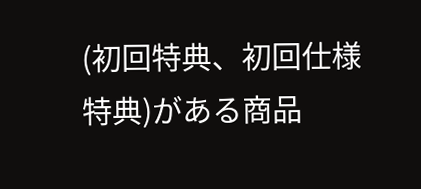(初回特典、初回仕様特典)がある商品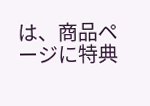は、商品ページに特典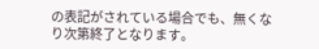の表記がされている場合でも、無くなり次第終了となります。